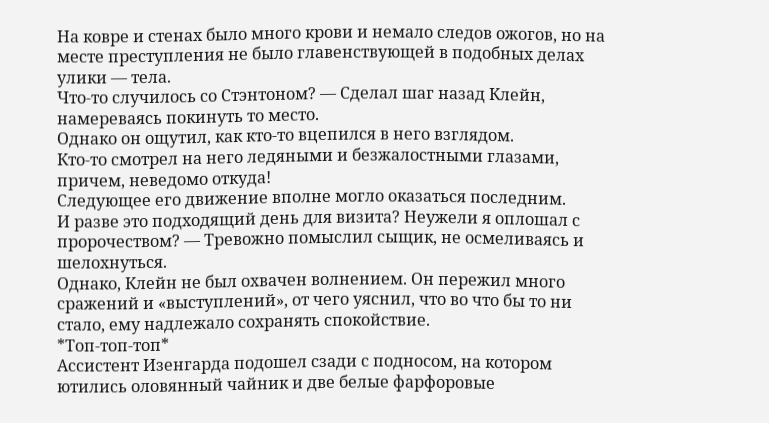На ковре и стенах было много крови и немало следов ожогов, но на месте преступления не было главенствующей в подобных делах улики — тела.
Что-то случилось со Стэнтоном? — Сделал шаг назад Клейн, намереваясь покинуть то место.
Однако он ощутил, как кто-то вцепился в него взглядом.
Кто-то смотрел на него ледяными и безжалостными глазами, причем, неведомо откуда!
Следующее его движение вполне могло оказаться последним.
И разве это подходящий день для визита? Неужели я оплошал с пророчеством? — Тревожно помыслил сыщик, не осмеливаясь и шелохнуться.
Однако, Клейн не был охвачен волнением. Он пережил много сражений и «выступлений», от чего уяснил, что во что бы то ни стало, ему надлежало сохранять спокойствие.
*Топ-топ-топ*
Ассистент Изенгарда подошел сзади с подносом, на котором ютились оловянный чайник и две белые фарфоровые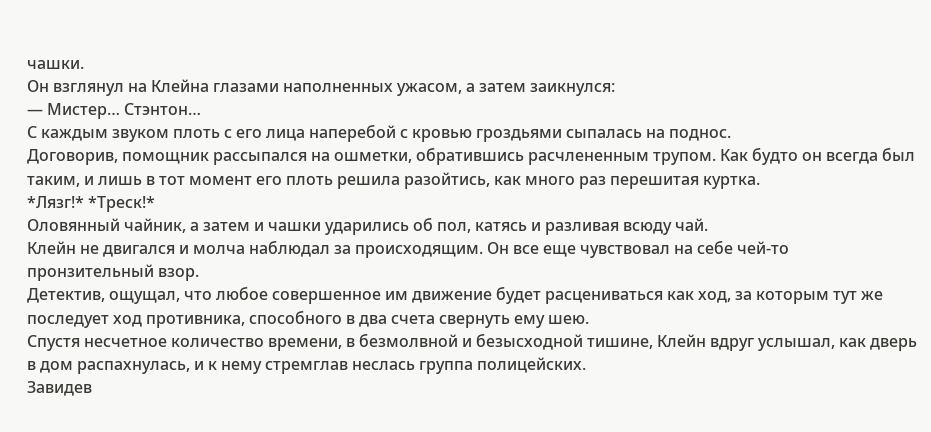чашки.
Он взглянул на Клейна глазами наполненных ужасом, а затем заикнулся:
— Мистер… Стэнтон…
С каждым звуком плоть с его лица наперебой с кровью гроздьями сыпалась на поднос.
Договорив, помощник рассыпался на ошметки, обратившись расчлененным трупом. Как будто он всегда был таким, и лишь в тот момент его плоть решила разойтись, как много раз перешитая куртка.
*Лязг!* *Треск!*
Оловянный чайник, а затем и чашки ударились об пол, катясь и разливая всюду чай.
Клейн не двигался и молча наблюдал за происходящим. Он все еще чувствовал на себе чей-то пронзительный взор.
Детектив, ощущал, что любое совершенное им движение будет расцениваться как ход, за которым тут же последует ход противника, способного в два счета свернуть ему шею.
Спустя несчетное количество времени, в безмолвной и безысходной тишине, Клейн вдруг услышал, как дверь в дом распахнулась, и к нему стремглав неслась группа полицейских.
Завидев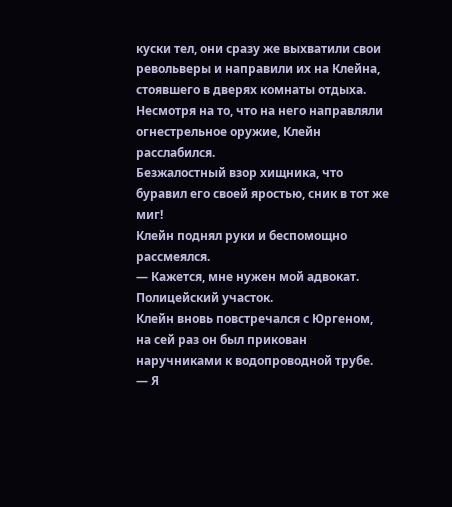куски тел, они сразу же выхватили свои револьверы и направили их на Клейна, стоявшего в дверях комнаты отдыха.
Несмотря на то, что на него направляли огнестрельное оружие, Клейн расслабился.
Безжалостный взор хищника, что буравил его своей яростью, сник в тот же миг!
Клейн поднял руки и беспомощно рассмеялся.
— Кажется, мне нужен мой адвокат.
Полицейский участок.
Клейн вновь повстречался с Юргеном, на сей раз он был прикован наручниками к водопроводной трубе.
— Я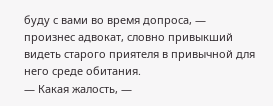буду с вами во время допроса, — произнес адвокат, словно привыкший видеть старого приятеля в привычной для него среде обитания.
— Какая жалость, —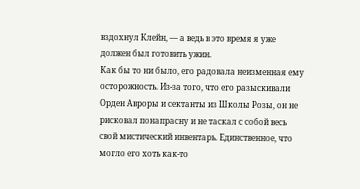вздохнул Клейн, — а ведь в это время я уже должен был готовить ужин.
Как бы то ни было, его радовала неизменная ему осторожность. Из-за того, что его разыскивали Орден Авроры и сектанты из Школы Розы, он не рисковал понапрасну и не таскал с собой весь свой мистический инвентарь. Единственное, что могло его хоть как-то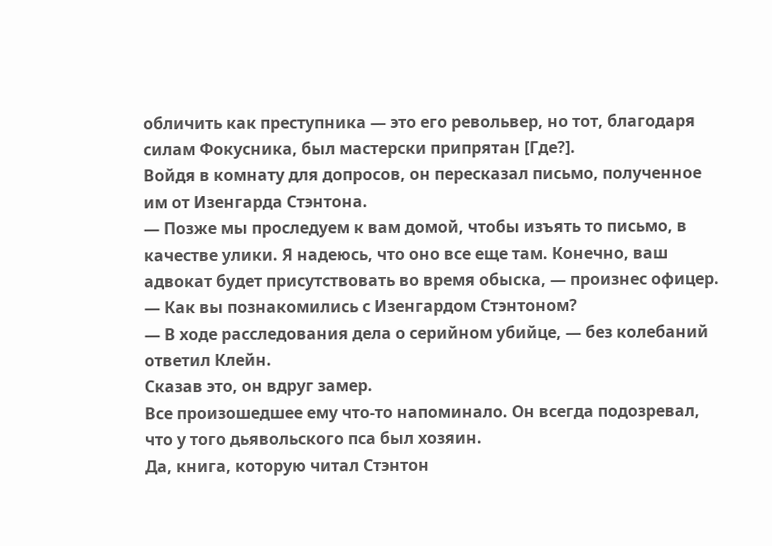обличить как преступника — это его револьвер, но тот, благодаря силам Фокусника, был мастерски припрятан [Где?].
Войдя в комнату для допросов, он пересказал письмо, полученное им от Изенгарда Стэнтона.
— Позже мы проследуем к вам домой, чтобы изъять то письмо, в качестве улики. Я надеюсь, что оно все еще там. Конечно, ваш адвокат будет присутствовать во время обыска, — произнес офицер. — Как вы познакомились с Изенгардом Стэнтоном?
— В ходе расследования дела о серийном убийце, — без колебаний ответил Клейн.
Сказав это, он вдруг замер.
Все произошедшее ему что-то напоминало. Он всегда подозревал, что у того дьявольского пса был хозяин.
Да, книга, которую читал Стэнтон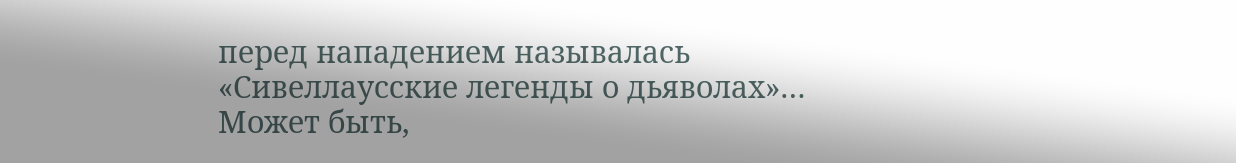перед нападением называлась «Сивеллаусские легенды о дьяволах»… Может быть,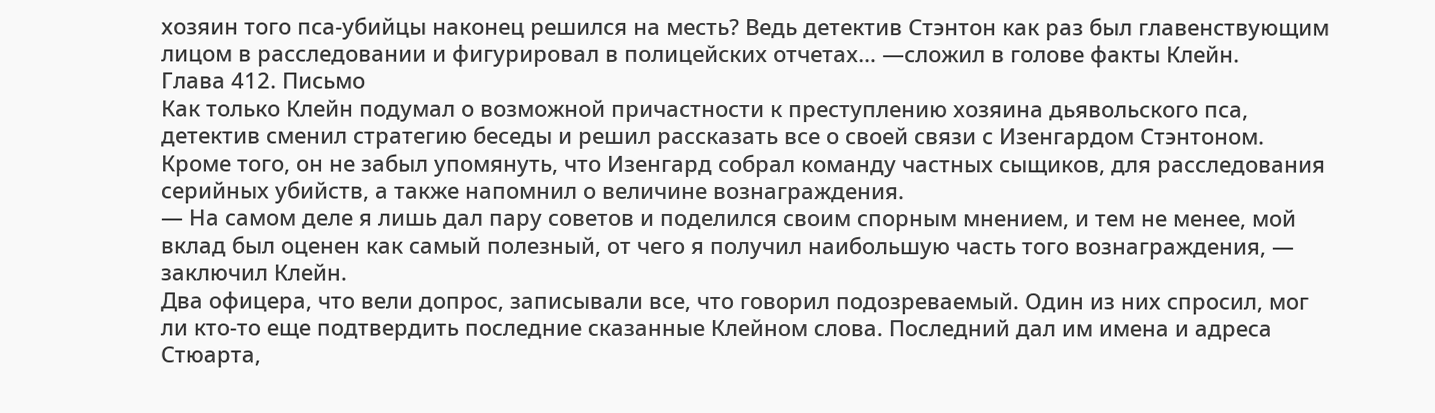хозяин того пса-убийцы наконец решился на месть? Ведь детектив Стэнтон как раз был главенствующим лицом в расследовании и фигурировал в полицейских отчетах… —сложил в голове факты Клейн.
Глава 412. Письмо
Как только Клейн подумал о возможной причастности к преступлению хозяина дьявольского пса, детектив сменил стратегию беседы и решил рассказать все о своей связи с Изенгардом Стэнтоном.
Кроме того, он не забыл упомянуть, что Изенгард собрал команду частных сыщиков, для расследования серийных убийств, а также напомнил о величине вознаграждения.
— На самом деле я лишь дал пару советов и поделился своим спорным мнением, и тем не менее, мой вклад был оценен как самый полезный, от чего я получил наибольшую часть того вознаграждения, — заключил Клейн.
Два офицера, что вели допрос, записывали все, что говорил подозреваемый. Один из них спросил, мог ли кто-то еще подтвердить последние сказанные Клейном слова. Последний дал им имена и адреса Стюарта,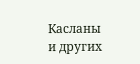Касланы и других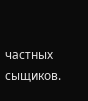частных сыщиков.